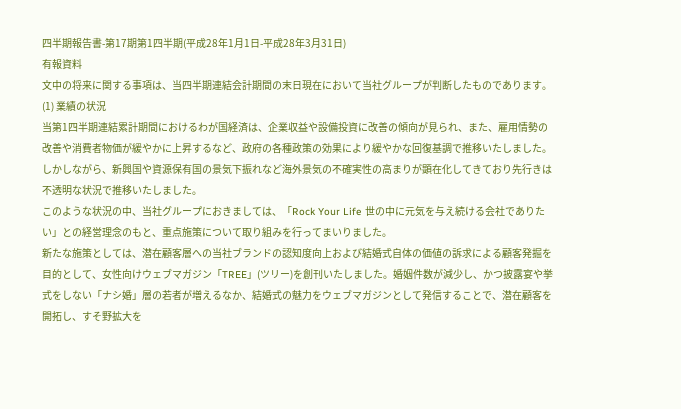四半期報告書-第17期第1四半期(平成28年1月1日-平成28年3月31日)
有報資料
文中の将来に関する事項は、当四半期連結会計期間の末日現在において当社グループが判断したものであります。
(1) 業績の状況
当第1四半期連結累計期間におけるわが国経済は、企業収益や設備投資に改善の傾向が見られ、また、雇用情勢の改善や消費者物価が緩やかに上昇するなど、政府の各種政策の効果により緩やかな回復基調で推移いたしました。しかしながら、新興国や資源保有国の景気下振れなど海外景気の不確実性の高まりが顕在化してきており先行きは不透明な状況で推移いたしました。
このような状況の中、当社グループにおきましては、「Rock Your Life 世の中に元気を与え続ける会社でありたい」との経営理念のもと、重点施策について取り組みを行ってまいりました。
新たな施策としては、潜在顧客層への当社ブランドの認知度向上および結婚式自体の価値の訴求による顧客発掘を目的として、女性向けウェブマガジン「TREE」(ツリー)を創刊いたしました。婚姻件数が減少し、かつ披露宴や挙式をしない「ナシ婚」層の若者が増えるなか、結婚式の魅力をウェブマガジンとして発信することで、潜在顧客を開拓し、すそ野拡大を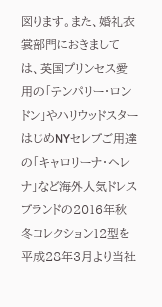図ります。また、婚礼衣裳部門におきましては、英国プリンセス愛用の「テンパリー・ロンドン」やハリウッドスターはじめNYセレブご用達の「キャロリーナ・ヘレナ」など海外人気ドレスブランドの2016年秋冬コレクション12型を平成28年3月より当社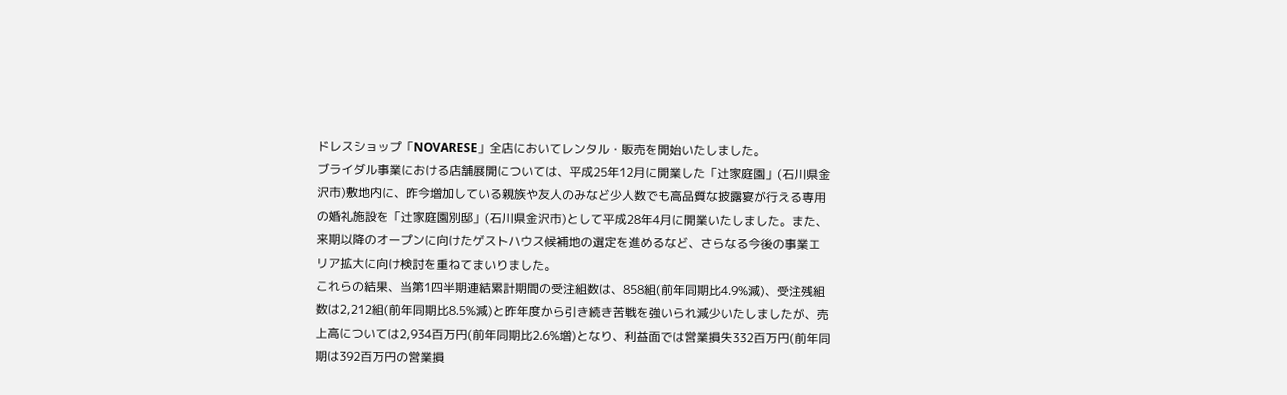ドレスショップ「NOVARESE」全店においてレンタル・販売を開始いたしました。
ブライダル事業における店舗展開については、平成25年12月に開業した「辻家庭園」(石川県金沢市)敷地内に、昨今増加している親族や友人のみなど少人数でも高品質な披露宴が行える専用の婚礼施設を「辻家庭園別邸」(石川県金沢市)として平成28年4月に開業いたしました。また、来期以降のオープンに向けたゲストハウス候補地の選定を進めるなど、さらなる今後の事業エリア拡大に向け検討を重ねてまいりました。
これらの結果、当第1四半期連結累計期間の受注組数は、858組(前年同期比4.9%減)、受注残組数は2,212組(前年同期比8.5%減)と昨年度から引き続き苦戦を強いられ減少いたしましたが、売上高については2,934百万円(前年同期比2.6%増)となり、利益面では営業損失332百万円(前年同期は392百万円の営業損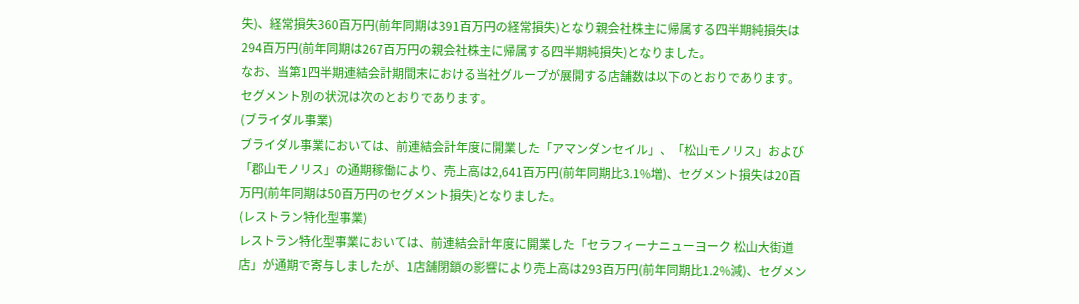失)、経常損失360百万円(前年同期は391百万円の経常損失)となり親会社株主に帰属する四半期純損失は294百万円(前年同期は267百万円の親会社株主に帰属する四半期純損失)となりました。
なお、当第1四半期連結会計期間末における当社グループが展開する店舗数は以下のとおりであります。
セグメント別の状況は次のとおりであります。
(ブライダル事業)
ブライダル事業においては、前連結会計年度に開業した「アマンダンセイル」、「松山モノリス」および「郡山モノリス」の通期稼働により、売上高は2,641百万円(前年同期比3.1%増)、セグメント損失は20百万円(前年同期は50百万円のセグメント損失)となりました。
(レストラン特化型事業)
レストラン特化型事業においては、前連結会計年度に開業した「セラフィーナニューヨーク 松山大街道店」が通期で寄与しましたが、1店舗閉鎖の影響により売上高は293百万円(前年同期比1.2%減)、セグメン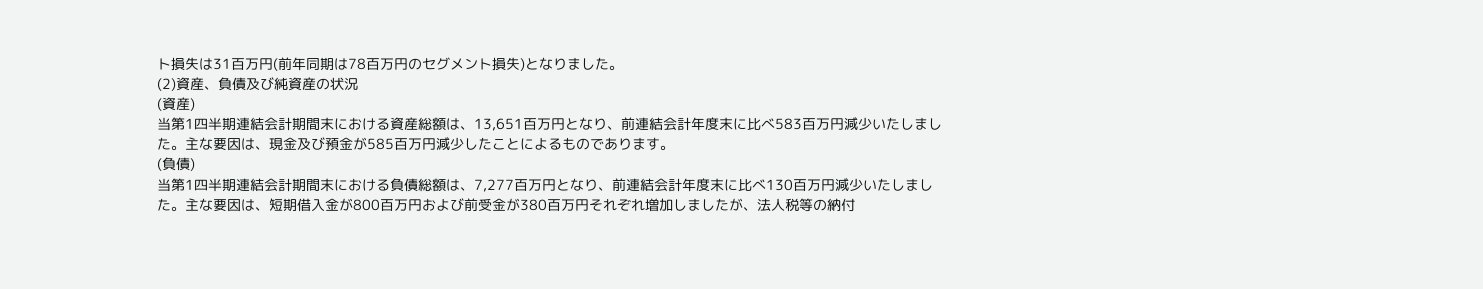ト損失は31百万円(前年同期は78百万円のセグメント損失)となりました。
(2)資産、負債及び純資産の状況
(資産)
当第1四半期連結会計期間末における資産総額は、13,651百万円となり、前連結会計年度末に比べ583百万円減少いたしました。主な要因は、現金及び預金が585百万円減少したことによるものであります。
(負債)
当第1四半期連結会計期間末における負債総額は、7,277百万円となり、前連結会計年度末に比べ130百万円減少いたしました。主な要因は、短期借入金が800百万円および前受金が380百万円それぞれ増加しましたが、法人税等の納付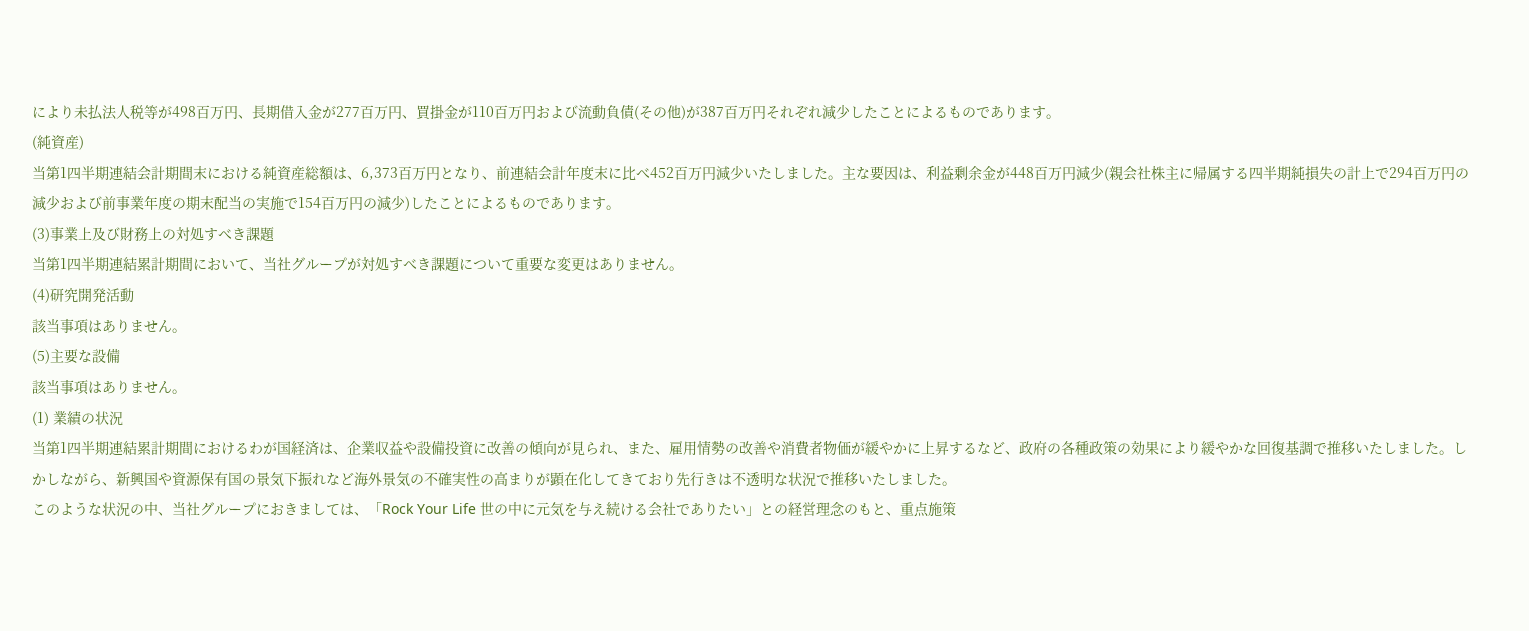により未払法人税等が498百万円、長期借入金が277百万円、買掛金が110百万円および流動負債(その他)が387百万円それぞれ減少したことによるものであります。
(純資産)
当第1四半期連結会計期間末における純資産総額は、6,373百万円となり、前連結会計年度末に比べ452百万円減少いたしました。主な要因は、利益剰余金が448百万円減少(親会社株主に帰属する四半期純損失の計上で294百万円の減少および前事業年度の期末配当の実施で154百万円の減少)したことによるものであります。
(3)事業上及び財務上の対処すべき課題
当第1四半期連結累計期間において、当社グループが対処すべき課題について重要な変更はありません。
(4)研究開発活動
該当事項はありません。
(5)主要な設備
該当事項はありません。
(1) 業績の状況
当第1四半期連結累計期間におけるわが国経済は、企業収益や設備投資に改善の傾向が見られ、また、雇用情勢の改善や消費者物価が緩やかに上昇するなど、政府の各種政策の効果により緩やかな回復基調で推移いたしました。しかしながら、新興国や資源保有国の景気下振れなど海外景気の不確実性の高まりが顕在化してきており先行きは不透明な状況で推移いたしました。
このような状況の中、当社グループにおきましては、「Rock Your Life 世の中に元気を与え続ける会社でありたい」との経営理念のもと、重点施策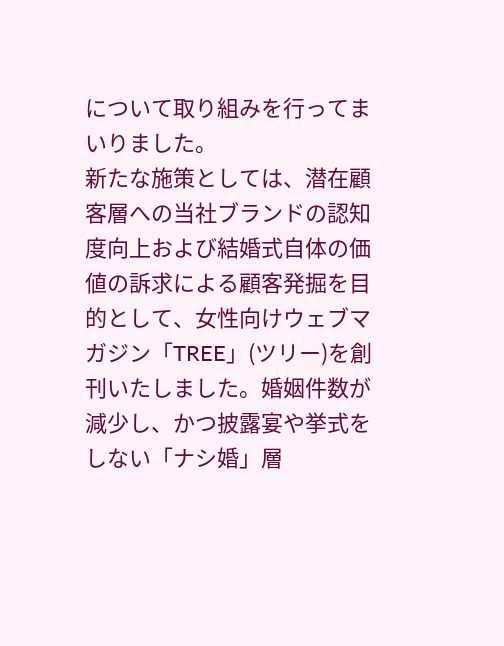について取り組みを行ってまいりました。
新たな施策としては、潜在顧客層への当社ブランドの認知度向上および結婚式自体の価値の訴求による顧客発掘を目的として、女性向けウェブマガジン「TREE」(ツリー)を創刊いたしました。婚姻件数が減少し、かつ披露宴や挙式をしない「ナシ婚」層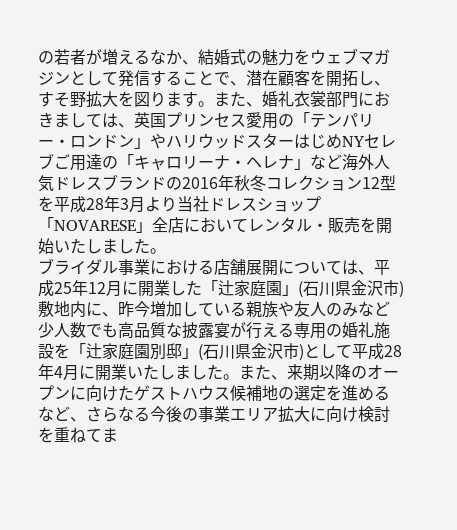の若者が増えるなか、結婚式の魅力をウェブマガジンとして発信することで、潜在顧客を開拓し、すそ野拡大を図ります。また、婚礼衣裳部門におきましては、英国プリンセス愛用の「テンパリー・ロンドン」やハリウッドスターはじめNYセレブご用達の「キャロリーナ・ヘレナ」など海外人気ドレスブランドの2016年秋冬コレクション12型を平成28年3月より当社ドレスショップ「NOVARESE」全店においてレンタル・販売を開始いたしました。
ブライダル事業における店舗展開については、平成25年12月に開業した「辻家庭園」(石川県金沢市)敷地内に、昨今増加している親族や友人のみなど少人数でも高品質な披露宴が行える専用の婚礼施設を「辻家庭園別邸」(石川県金沢市)として平成28年4月に開業いたしました。また、来期以降のオープンに向けたゲストハウス候補地の選定を進めるなど、さらなる今後の事業エリア拡大に向け検討を重ねてま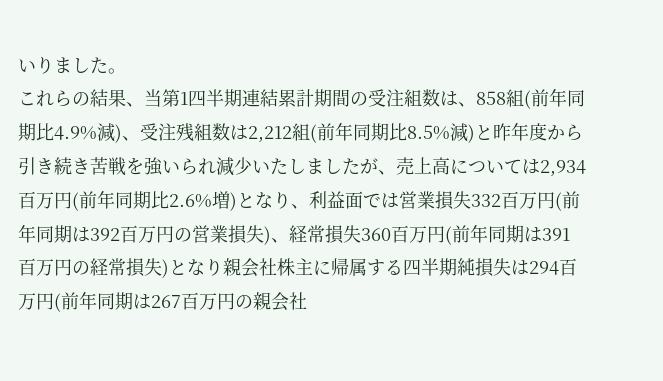いりました。
これらの結果、当第1四半期連結累計期間の受注組数は、858組(前年同期比4.9%減)、受注残組数は2,212組(前年同期比8.5%減)と昨年度から引き続き苦戦を強いられ減少いたしましたが、売上高については2,934百万円(前年同期比2.6%増)となり、利益面では営業損失332百万円(前年同期は392百万円の営業損失)、経常損失360百万円(前年同期は391百万円の経常損失)となり親会社株主に帰属する四半期純損失は294百万円(前年同期は267百万円の親会社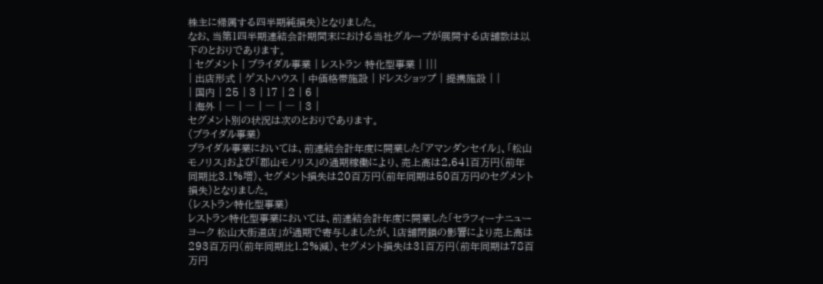株主に帰属する四半期純損失)となりました。
なお、当第1四半期連結会計期間末における当社グループが展開する店舗数は以下のとおりであります。
| セグメント | ブライダル事業 | レストラン 特化型事業 | |||
| 出店形式 | ゲストハウス | 中価格帯施設 | ドレスショップ | 提携施設 | |
| 国内 | 25 | 3 | 17 | 2 | 6 |
| 海外 | ― | ― | ― | ― | 3 |
セグメント別の状況は次のとおりであります。
(ブライダル事業)
ブライダル事業においては、前連結会計年度に開業した「アマンダンセイル」、「松山モノリス」および「郡山モノリス」の通期稼働により、売上高は2,641百万円(前年同期比3.1%増)、セグメント損失は20百万円(前年同期は50百万円のセグメント損失)となりました。
(レストラン特化型事業)
レストラン特化型事業においては、前連結会計年度に開業した「セラフィーナニューヨーク 松山大街道店」が通期で寄与しましたが、1店舗閉鎖の影響により売上高は293百万円(前年同期比1.2%減)、セグメント損失は31百万円(前年同期は78百万円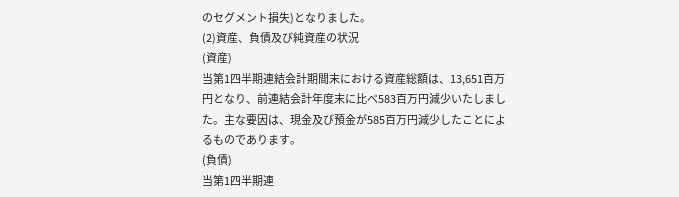のセグメント損失)となりました。
(2)資産、負債及び純資産の状況
(資産)
当第1四半期連結会計期間末における資産総額は、13,651百万円となり、前連結会計年度末に比べ583百万円減少いたしました。主な要因は、現金及び預金が585百万円減少したことによるものであります。
(負債)
当第1四半期連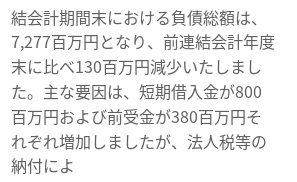結会計期間末における負債総額は、7,277百万円となり、前連結会計年度末に比べ130百万円減少いたしました。主な要因は、短期借入金が800百万円および前受金が380百万円それぞれ増加しましたが、法人税等の納付によ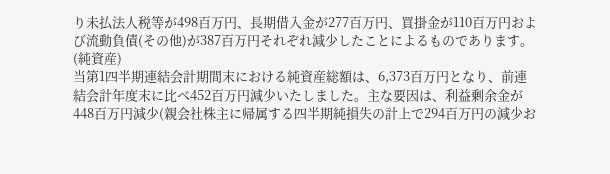り未払法人税等が498百万円、長期借入金が277百万円、買掛金が110百万円および流動負債(その他)が387百万円それぞれ減少したことによるものであります。
(純資産)
当第1四半期連結会計期間末における純資産総額は、6,373百万円となり、前連結会計年度末に比べ452百万円減少いたしました。主な要因は、利益剰余金が448百万円減少(親会社株主に帰属する四半期純損失の計上で294百万円の減少お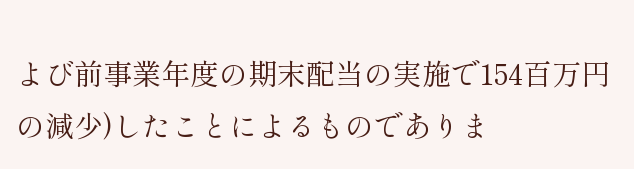よび前事業年度の期末配当の実施で154百万円の減少)したことによるものでありま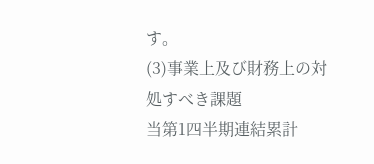す。
(3)事業上及び財務上の対処すべき課題
当第1四半期連結累計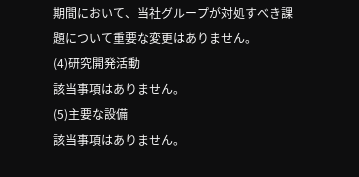期間において、当社グループが対処すべき課題について重要な変更はありません。
(4)研究開発活動
該当事項はありません。
(5)主要な設備
該当事項はありません。